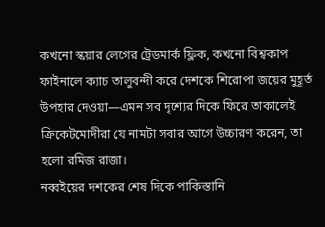কখনো স্কয়ার লেগের ট্রেডমার্ক ফ্লিক, কখনো বিশ্বকাপ ফাইনালে ক্যাচ তালুবন্দী করে দেশকে শিরোপা জয়ের মুহূর্ত উপহার দেওয়া—এমন সব দৃশ্যের দিকে ফিরে তাকালেই ক্রিকেটমোদীরা যে নামটা সবার আগে উচ্চারণ করেন, তা হলো রমিজ রাজা।
নব্বইয়ের দশকের শেষ দিকে পাকিস্তানি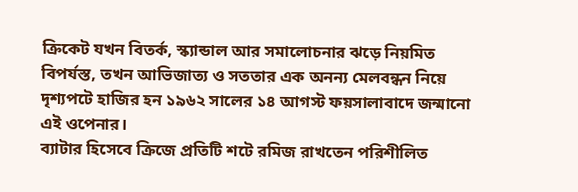ক্রিকেট যখন বিতর্ক, স্ক্যান্ডাল আর সমালোচনার ঝড়ে নিয়মিত বিপর্যস্ত, তখন আভিজাত্য ও সততার এক অনন্য মেলবন্ধন নিয়ে দৃশ্যপটে হাজির হন ১৯৬২ সালের ১৪ আগস্ট ফয়সালাবাদে জন্মানো এই ওপেনার।
ব্যাটার হিসেবে ক্রিজে প্রতিটি শটে রমিজ রাখতেন পরিশীলিত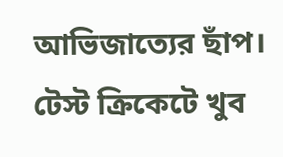আভিজাত্যের ছাঁপ। টেস্ট ক্রিকেটে খুব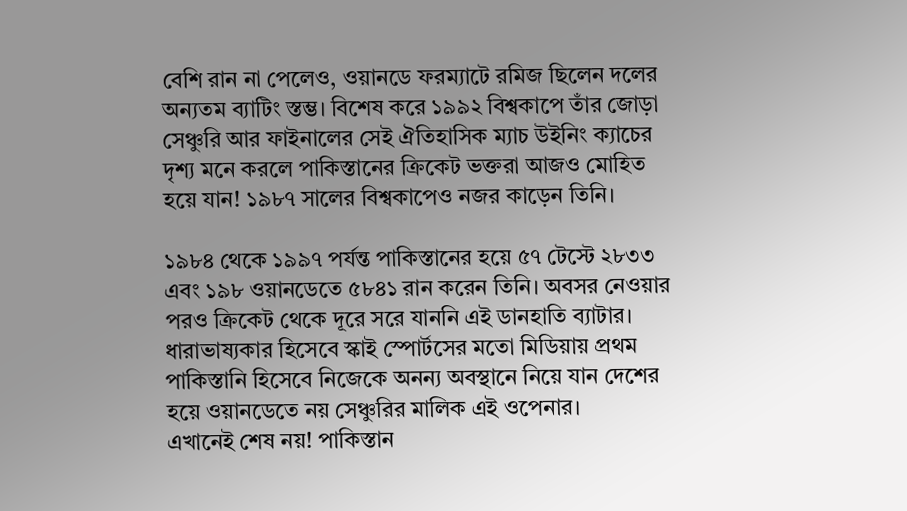বেশি রান না পেলেও, ওয়ানডে ফরম্যাটে রমিজ ছিলেন দলের অন্যতম ব্যাটিং স্তম্ভ। বিশেষ করে ১৯৯২ বিশ্বকাপে তাঁর জোড়া সেঞ্চুরি আর ফাইনালের সেই ঐতিহাসিক ম্যাচ উইনিং ক্যাচের দৃশ্য মনে করলে পাকিস্তানের ক্রিকেট ভক্তরা আজও মোহিত হয়ে যান! ১৯৮৭ সালের বিশ্বকাপেও নজর কাড়েন তিনি।

১৯৮৪ থেকে ১৯৯৭ পর্যন্ত পাকিস্তানের হয়ে ৫৭ টেস্টে ২৮৩৩ এবং ১৯৮ ওয়ানডেতে ৫৮৪১ রান করেন তিনি। অবসর নেওয়ার পরও ক্রিকেট থেকে দূরে সরে যাননি এই ডানহাতি ব্যাটার। ধারাভাষ্যকার হিসেবে স্কাই স্পোর্টসের মতো মিডিয়ায় প্রথম পাকিস্তানি হিসেবে নিজেকে অনন্য অবস্থানে নিয়ে যান দেশের হয়ে ওয়ানডেতে নয় সেঞ্চুরির মালিক এই ওপেনার।
এখানেই শেষ নয়! পাকিস্তান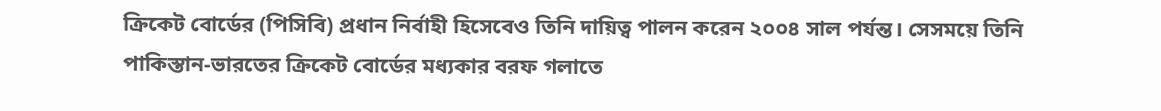ক্রিকেট বোর্ডের (পিসিবি) প্রধান নির্বাহী হিসেবেও তিনি দায়িত্ব পালন করেন ২০০৪ সাল পর্যন্ত। সেসময়ে তিনি পাকিস্তান-ভারতের ক্রিকেট বোর্ডের মধ্যকার বরফ গলাতে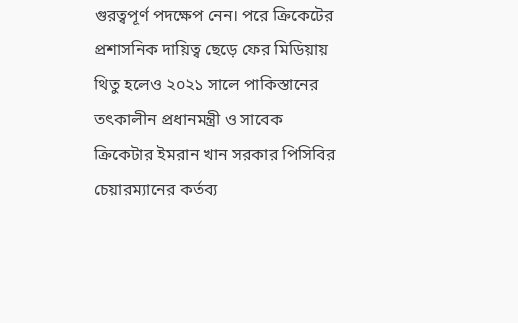গুরত্বপূর্ণ পদক্ষেপ নেন। পরে ক্রিকেটের প্রশাসনিক দায়িত্ব ছেড়ে ফের মিডিয়ায় থিতু হলেও ২০২১ সালে পাকিস্তানের তৎকালীন প্রধানমন্ত্রী ও সাবেক ক্রিকেটার ইমরান খান সরকার পিসিবির চেয়ারম্যানের কর্তব্য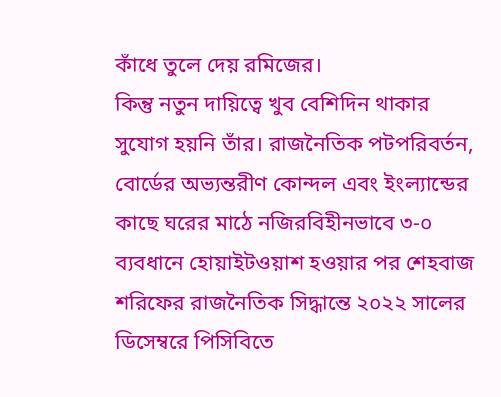কাঁধে তুলে দেয় রমিজের।
কিন্তু নতুন দায়িত্বে খুব বেশিদিন থাকার সুযোগ হয়নি তাঁর। রাজনৈতিক পটপরিবর্তন, বোর্ডের অভ্যন্তরীণ কোন্দল এবং ইংল্যান্ডের কাছে ঘরের মাঠে নজিরবিহীনভাবে ৩-০ ব্যবধানে হোয়াইটওয়াশ হওয়ার পর শেহবাজ শরিফের রাজনৈতিক সিদ্ধান্তে ২০২২ সালের ডিসেম্বরে পিসিবিতে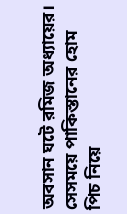অবসান ঘটে রমিজ অধ্যায়ের। সেসময়ে পাকিস্তানের হোম পিচ নিয়ে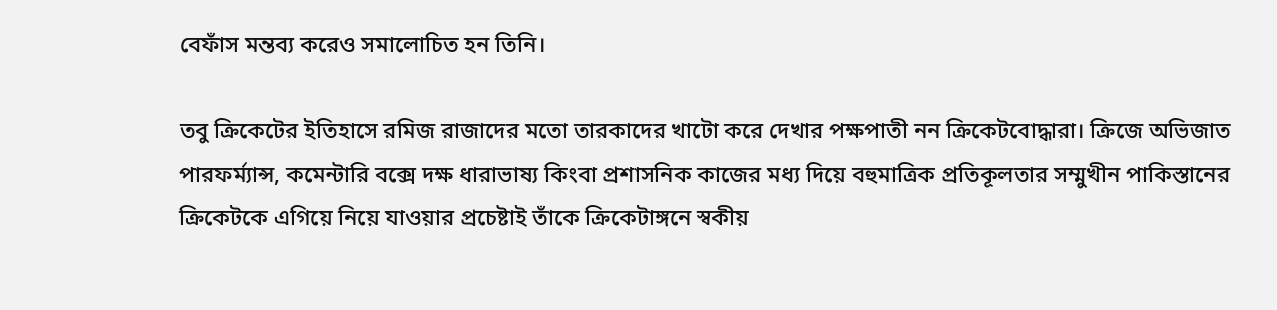বেফাঁস মন্তব্য করেও সমালোচিত হন তিনি।

তবু ক্রিকেটের ইতিহাসে রমিজ রাজাদের মতো তারকাদের খাটো করে দেখার পক্ষপাতী নন ক্রিকেটবোদ্ধারা। ক্রিজে অভিজাত পারফর্ম্যান্স, কমেন্টারি বক্সে দক্ষ ধারাভাষ্য কিংবা প্রশাসনিক কাজের মধ্য দিয়ে বহুমাত্রিক প্রতিকূলতার সম্মুখীন পাকিস্তানের ক্রিকেটকে এগিয়ে নিয়ে যাওয়ার প্রচেষ্টাই তাঁকে ক্রিকেটাঙ্গনে স্বকীয়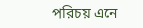পরিচয় এনে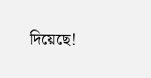দিয়েছে!